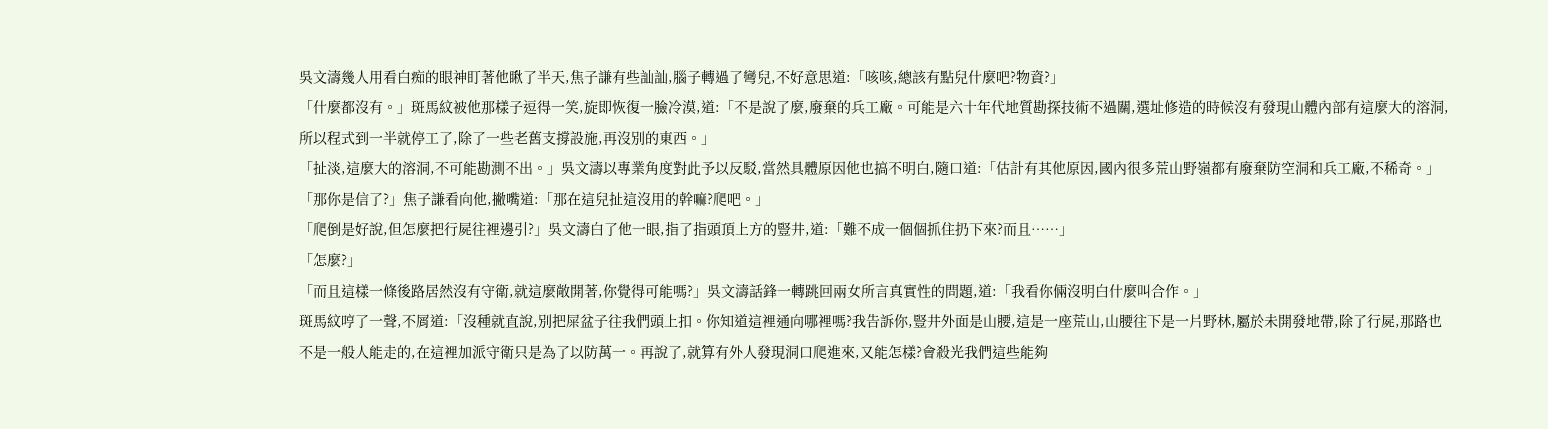吳文濤幾人用看白痴的眼神盯著他瞅了半天,焦子謙有些訕訕,腦子轉過了彎兒,不好意思道:「咳咳,總該有點兒什麼吧?物資?」
「什麼都沒有。」斑馬紋被他那樣子逗得一笑,旋即恢復一臉冷漠,道:「不是說了麼,廢棄的兵工廠。可能是六十年代地質勘探技術不過關,選址修造的時候沒有發現山體內部有這麼大的溶洞,所以程式到一半就停工了,除了一些老舊支撐設施,再沒別的東西。」
「扯淡,這麼大的溶洞,不可能勘測不出。」吳文濤以專業角度對此予以反駁,當然具體原因他也搞不明白,隨口道:「估計有其他原因,國內很多荒山野嶺都有廢棄防空洞和兵工廠,不稀奇。」
「那你是信了?」焦子謙看向他,撇嘴道:「那在這兒扯這沒用的幹嘛?爬吧。」
「爬倒是好說,但怎麼把行屍往裡邊引?」吳文濤白了他一眼,指了指頭頂上方的豎井,道:「難不成一個個抓住扔下來?而且……」
「怎麼?」
「而且這樣一條後路居然沒有守衛,就這麼敞開著,你覺得可能嗎?」吳文濤話鋒一轉跳回兩女所言真實性的問題,道:「我看你倆沒明白什麼叫合作。」
斑馬紋哼了一聲,不屑道:「沒種就直說,別把屎盆子往我們頭上扣。你知道這裡通向哪裡嗎?我告訴你,豎井外面是山腰,這是一座荒山,山腰往下是一片野林,屬於未開發地帶,除了行屍,那路也不是一般人能走的,在這裡加派守衛只是為了以防萬一。再說了,就算有外人發現洞口爬進來,又能怎樣?會殺光我們這些能夠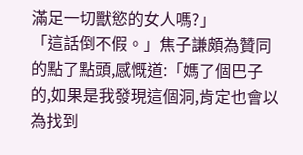滿足一切獸慾的女人嗎?」
「這話倒不假。」焦子謙頗為贊同的點了點頭,感慨道:「媽了個巴子的,如果是我發現這個洞,肯定也會以為找到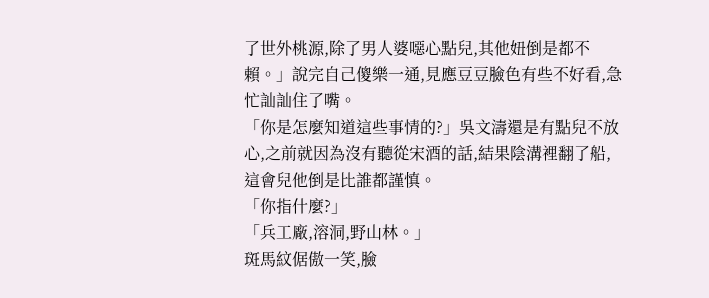了世外桃源,除了男人婆噁心點兒,其他妞倒是都不賴。」說完自己傻樂一通,見應豆豆臉色有些不好看,急忙訕訕住了嘴。
「你是怎麼知道這些事情的?」吳文濤還是有點兒不放心,之前就因為沒有聽從宋酒的話,結果陰溝裡翻了船,這會兒他倒是比誰都謹慎。
「你指什麼?」
「兵工廠,溶洞,野山林。」
斑馬紋倨傲一笑,臉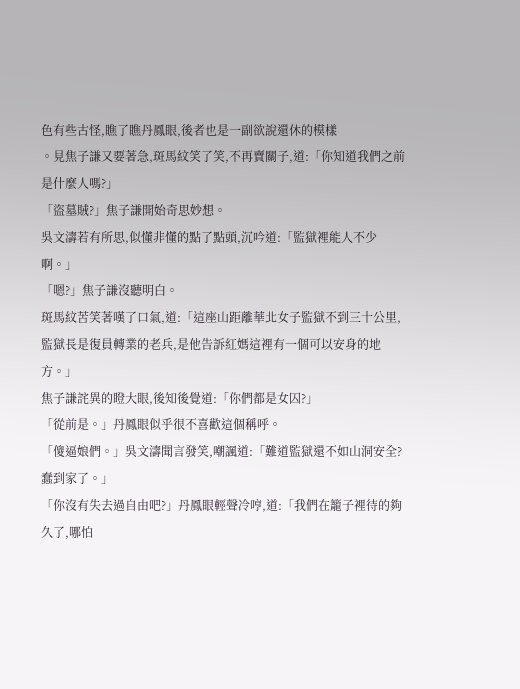色有些古怪,瞧了瞧丹鳳眼,後者也是一副欲說還休的模樣
。見焦子謙又要著急,斑馬紋笑了笑,不再賣關子,道:「你知道我們之前是什麼人嗎?」
「盜墓賊?」焦子謙開始奇思妙想。
吳文濤若有所思,似懂非懂的點了點頭,沉吟道:「監獄裡能人不少啊。」
「嗯?」焦子謙沒聽明白。
斑馬紋苦笑著嘆了口氣,道:「這座山距離華北女子監獄不到三十公里,監獄長是復員轉業的老兵,是他告訴紅媽這裡有一個可以安身的地方。」
焦子謙詫異的瞪大眼,後知後覺道:「你們都是女囚?」
「從前是。」丹鳳眼似乎很不喜歡這個稱呼。
「傻逼娘們。」吳文濤聞言發笑,嘲諷道:「難道監獄還不如山洞安全?蠢到家了。」
「你沒有失去過自由吧?」丹鳳眼輕聲冷哼,道:「我們在籠子裡待的夠久了,哪怕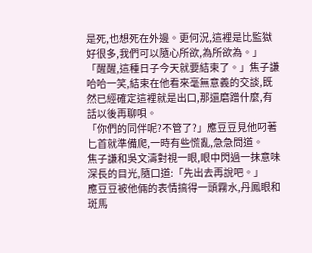是死,也想死在外邊。更何況,這裡是比監獄好很多,我們可以隨心所欲,為所欲為。」
「醒醒,這種日子今天就要結束了。」焦子謙哈哈一笑,結束在他看來毫無意義的交談,既然已經確定這裡就是出口,那還磨蹭什麼,有話以後再聊唄。
「你們的同伴呢?不管了?」應豆豆見他叼著匕首就準備爬,一時有些慌亂,急急問道。
焦子謙和吳文濤對視一眼,眼中閃過一抹意味深長的目光,隨口道:「先出去再說吧。」
應豆豆被他倆的表情搞得一頭霧水,丹鳳眼和斑馬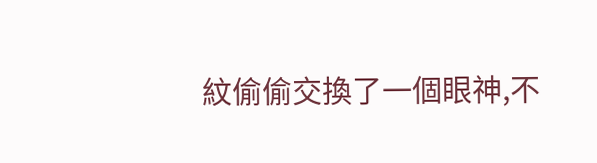紋偷偷交換了一個眼神,不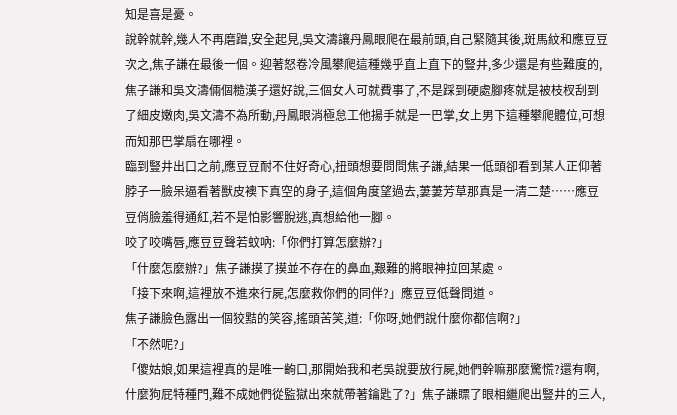知是喜是憂。
說幹就幹,幾人不再磨蹭,安全起見,吳文濤讓丹鳳眼爬在最前頭,自己緊隨其後,斑馬紋和應豆豆次之,焦子謙在最後一個。迎著怒卷冷風攀爬這種幾乎直上直下的豎井,多少還是有些難度的,焦子謙和吳文濤倆個糙漢子還好說,三個女人可就費事了,不是踩到硬處腳疼就是被枝杈刮到了細皮嫩肉,吳文濤不為所動,丹鳳眼消極怠工他揚手就是一巴掌,女上男下這種攀爬體位,可想而知那巴掌扇在哪裡。
臨到豎井出口之前,應豆豆耐不住好奇心,扭頭想要問問焦子謙,結果一低頭卻看到某人正仰著脖子一臉呆逼看著獸皮襖下真空的身子,這個角度望過去,萋萋芳草那真是一清二楚……應豆豆俏臉羞得通紅,若不是怕影響脫逃,真想給他一腳。
咬了咬嘴唇,應豆豆聲若蚊吶:「你們打算怎麼辦?」
「什麼怎麼辦?」焦子謙摸了摸並不存在的鼻血,艱難的將眼神拉回某處。
「接下來啊,這裡放不進來行屍,怎麼救你們的同伴?」應豆豆低聲問道。
焦子謙臉色露出一個狡黠的笑容,搖頭苦笑,道:「你呀,她們說什麼你都信啊?」
「不然呢?」
「傻姑娘,如果這裡真的是唯一齣口,那開始我和老吳說要放行屍,她們幹嘛那麼驚慌?還有啊,什麼狗屁特種門,難不成她們從監獄出來就帶著鑰匙了?」焦子謙瞟了眼相繼爬出豎井的三人,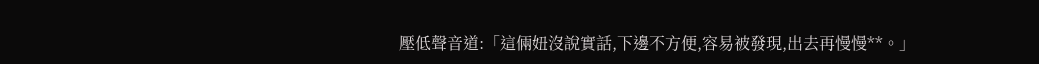壓低聲音道:「這倆妞沒說實話,下邊不方便,容易被發現,出去再慢慢**。」